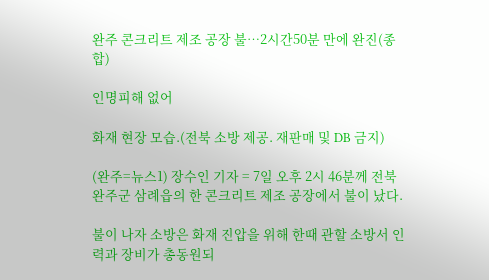완주 콘크리트 제조 공장 불…2시간50분 만에 완진(종합)

인명피해 없어

화재 현장 모습.(전북 소방 제공. 재판매 및 DB 금지)

(완주=뉴스1) 장수인 기자 = 7일 오후 2시 46분께 전북 완주군 삼례읍의 한 콘크리트 제조 공장에서 불이 났다.

불이 나자 소방은 화재 진압을 위해 한때 관할 소방서 인력과 장비가 총동원되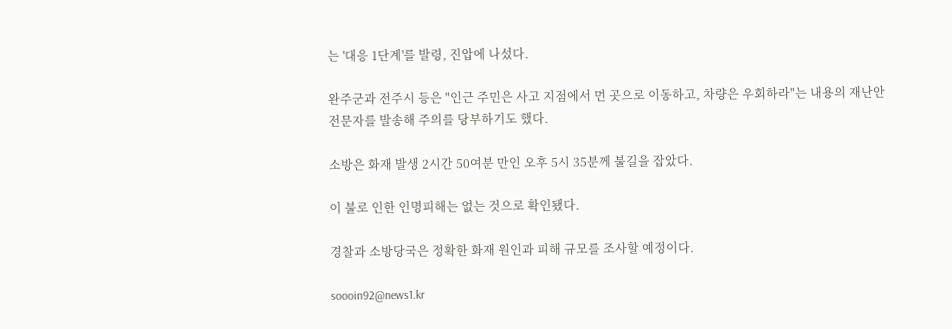는 '대응 1단계'를 발령, 진압에 나섰다.

완주군과 전주시 등은 "인근 주민은 사고 지점에서 먼 곳으로 이동하고, 차량은 우회하라"는 내용의 재난안전문자를 발송해 주의를 당부하기도 했다.

소방은 화재 발생 2시간 50여분 만인 오후 5시 35분께 불길을 잡았다.

이 불로 인한 인명피해는 없는 것으로 확인됐다.

경찰과 소방당국은 정확한 화재 원인과 피해 규모를 조사할 예정이다.

soooin92@news1.kr